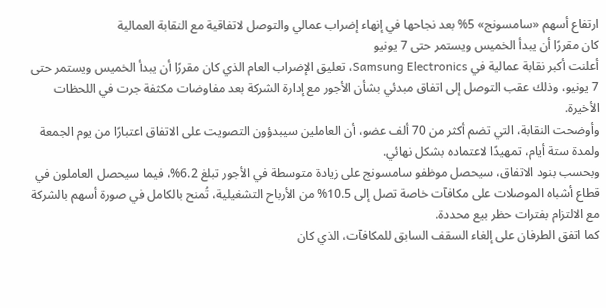ارتفاع أسهم «سامسونج» 5% بعد نجاحها في إنهاء إضراب عمالي والتوصل لاتفاقية مع النقابة العمالية
كان مقررًا أن يبدأ الخميس ويستمر حتى 7 يونيو
أعلنت أكبر نقابة عمالية في Samsung Electronics، تعليق الإضراب العام الذي كان مقررًا أن يبدأ الخميس ويستمر حتى 7 يونيو، وذلك عقب التوصل إلى اتفاق مبدئي بشأن الأجور مع إدارة الشركة بعد مفاوضات مكثفة جرت في اللحظات الأخيرة.
وأوضحت النقابة، التي تضم أكثر من 70 ألف عضو، أن العاملين سيبدؤون التصويت على الاتفاق اعتبارًا من يوم الجمعة ولمدة ستة أيام، تمهيدًا لاعتماده بشكل نهائي.
وبحسب بنود الاتفاق، سيحصل موظفو سامسونج على زيادة متوسطة في الأجور تبلغ 6.2%، فيما سيحصل العاملون في قطاع أشباه الموصلات على مكافآت خاصة تصل إلى 10.5% من الأرباح التشغيلية، تُمنح بالكامل في صورة أسهم بالشركة مع الالتزام بفترات حظر بيع محددة.
كما اتفق الطرفان على إلغاء السقف السابق للمكافآت، الذي كان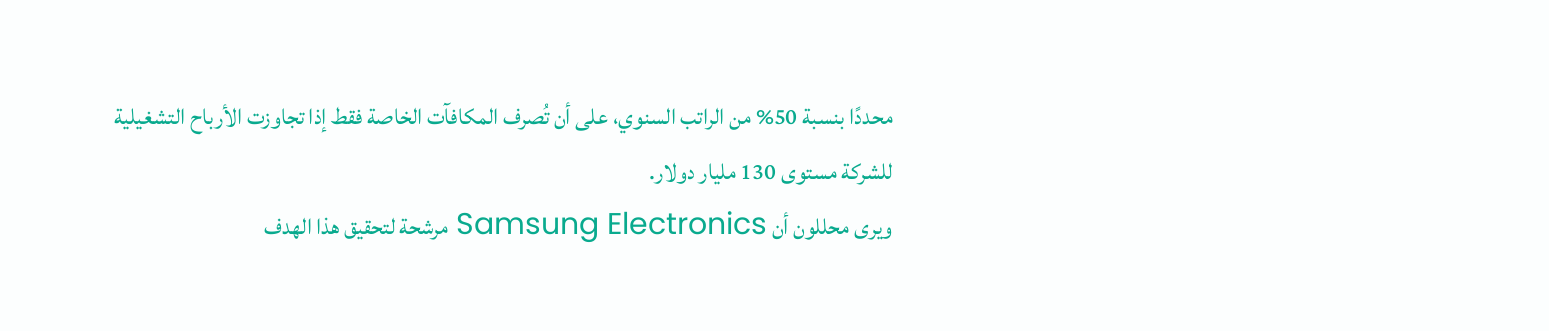محددًا بنسبة 50% من الراتب السنوي، على أن تُصرف المكافآت الخاصة فقط إذا تجاوزت الأرباح التشغيلية للشركة مستوى 130 مليار دولار.
ويرى محللون أن Samsung Electronics مرشحة لتحقيق هذا الهدف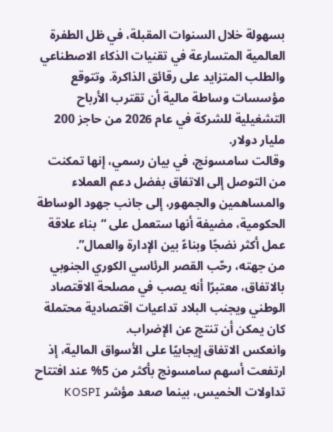بسهولة خلال السنوات المقبلة، في ظل الطفرة العالمية المتسارعة في تقنيات الذكاء الاصطناعي والطلب المتزايد على رقائق الذاكرة. وتتوقع مؤسسات وساطة مالية أن تقترب الأرباح التشغيلية للشركة في عام 2026 من حاجز 200 مليار دولار.
وقالت سامسونج، في بيان رسمي، إنها تمكنت من التوصل إلى الاتفاق بفضل دعم العملاء والمساهمين والجمهور، إلى جانب جهود الوساطة الحكومية، مضيفة أنها ستعمل على “بناء علاقة عمل أكثر نضجًا وبناءً بين الإدارة والعمال”.
من جهته، رحّب القصر الرئاسي الكوري الجنوبي بالاتفاق، معتبرًا أنه يصب في مصلحة الاقتصاد الوطني ويجنب البلاد تداعيات اقتصادية محتملة كان يمكن أن تنتج عن الإضراب.
وانعكس الاتفاق إيجابيًا على الأسواق المالية، إذ ارتفعت أسهم سامسونج بأكثر من 5% عند افتتاح تداولات الخميس، بينما صعد مؤشر KOSPI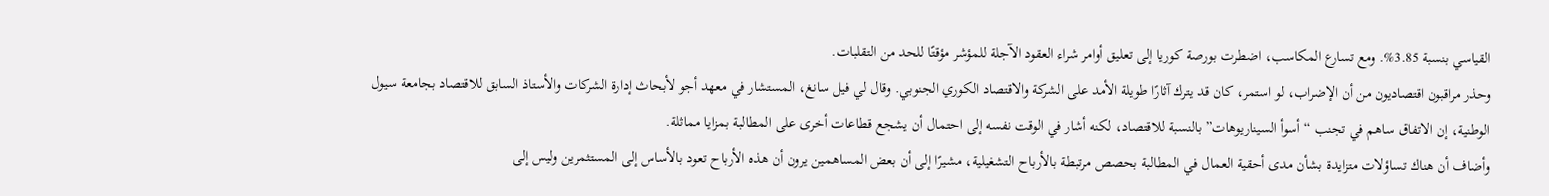القياسي بنسبة 3.85%. ومع تسارع المكاسب، اضطرت بورصة كوريا إلى تعليق أوامر شراء العقود الآجلة للمؤشر مؤقتًا للحد من التقلبات.
وحذر مراقبون اقتصاديون من أن الإضراب، لو استمر، كان قد يترك آثارًا طويلة الأمد على الشركة والاقتصاد الكوري الجنوبي. وقال لي فيل سانغ، المستشار في معهد أجو لأبحاث إدارة الشركات والأستاذ السابق للاقتصاد بجامعة سيول الوطنية، إن الاتفاق ساهم في تجنب “أسوأ السيناريوهات” بالنسبة للاقتصاد، لكنه أشار في الوقت نفسه إلى احتمال أن يشجع قطاعات أخرى على المطالبة بمزايا مماثلة.
وأضاف أن هناك تساؤلات متزايدة بشأن مدى أحقية العمال في المطالبة بحصص مرتبطة بالأرباح التشغيلية، مشيرًا إلى أن بعض المساهمين يرون أن هذه الأرباح تعود بالأساس إلى المستثمرين وليس إلى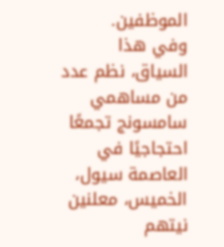الموظفين.
وفي هذا السياق، نظم عدد من مساهمي سامسونج تجمعًا احتجاجيًا في العاصمة سيول، الخميس، معلنين نيتهم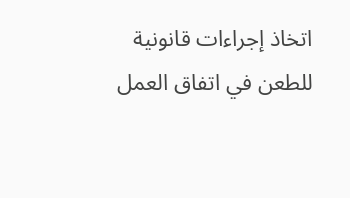اتخاذ إجراءات قانونية للطعن في اتفاق العمل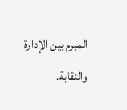المبرم بين الإدارة والنقابة.